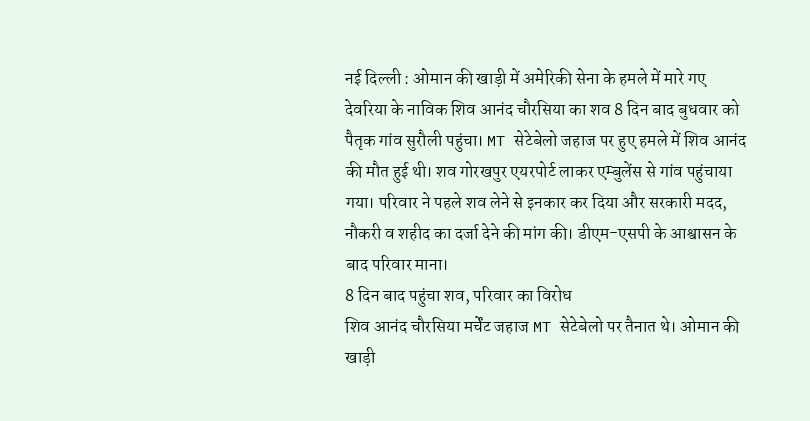नई दिल्ली : ओमान की खाड़ी में अमेरिकी सेना के हमले में मारे गए देवरिया के नाविक शिव आनंद चौरसिया का शव 8 दिन बाद बुधवार को पैतृक गांव सुरौली पहुंचा। MT सेटेबेलो जहाज पर हुए हमले में शिव आनंद की मौत हुई थी। शव गोरखपुर एयरपोर्ट लाकर एम्बुलेंस से गांव पहुंचाया गया। परिवार ने पहले शव लेने से इनकार कर दिया और सरकारी मदद, नौकरी व शहीद का दर्जा देने की मांग की। डीएम-एसपी के आश्वासन के बाद परिवार माना।
8 दिन बाद पहुंचा शव, परिवार का विरोध
शिव आनंद चौरसिया मर्चेंट जहाज MT सेटेबेलो पर तैनात थे। ओमान की खाड़ी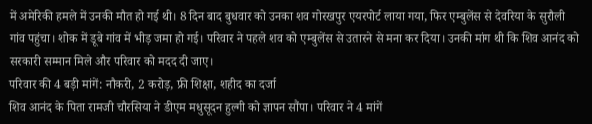में अमेरिकी हमले में उनकी मौत हो गई थी। 8 दिन बाद बुधवार को उनका शव गोरखपुर एयरपोर्ट लाया गया, फिर एम्बुलेंस से देवरिया के सुरौली गांव पहुंचा। शोक में डूबे गांव में भीड़ जमा हो गई। परिवार ने पहले शव को एम्बुलेंस से उतारने से मना कर दिया। उनकी मांग थी कि शिव आनंद को सरकारी सम्मान मिले और परिवार को मदद दी जाए।
परिवार की 4 बड़ी मांगें: नौकरी, 2 करोड़, फ्री शिक्षा, शहीद का दर्जा
शिव आनंद के पिता रामजी चौरसिया ने डीएम मधुसूदन हुल्गी को ज्ञापन सौंपा। परिवार ने 4 मांगें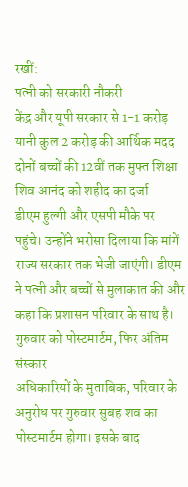रखीं:
पत्नी को सरकारी नौकरी
केंद्र और यूपी सरकार से 1-1 करोड़ यानी कुल 2 करोड़ की आर्थिक मदद
दोनों बच्चों की 12वीं तक मुफ्त शिक्षा
शिव आनंद को शहीद का दर्जा
डीएम हुल्गी और एसपी मौके पर पहुंचे। उन्होंने भरोसा दिलाया कि मांगें राज्य सरकार तक भेजी जाएंगी। डीएम ने पत्नी और बच्चों से मुलाकात की और कहा कि प्रशासन परिवार के साथ है।
गुरुवार को पोस्टमार्टम, फिर अंतिम संस्कार
अधिकारियों के मुताबिक, परिवार के अनुरोध पर गुरुवार सुबह शव का पोस्टमार्टम होगा। इसके बाद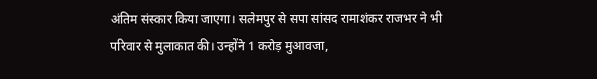अंतिम संस्कार किया जाएगा। सलेमपुर से सपा सांसद रामाशंकर राजभर ने भी परिवार से मुलाकात की। उन्होंने 1 करोड़ मुआवजा,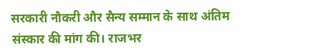सरकारी नौकरी और सैन्य सम्मान के साथ अंतिम संस्कार की मांग की। राजभर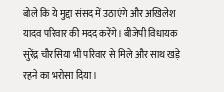बोले कि ये मुद्दा संसद में उठाएंगे और अखिलेश यादव परिवार की मदद करेंगे। बीजेपी विधायक सुरेंद्र चौरसिया भी परिवार से मिले और साथ खड़े रहने का भरोसा दिया।